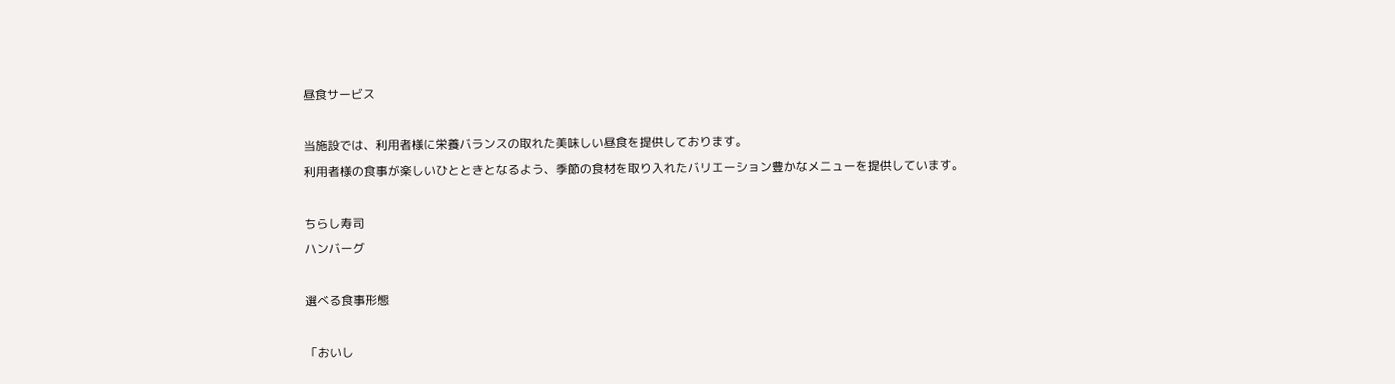昼食サービス

当施設では、利用者様に栄養バランスの取れた美味しい昼食を提供しております。
利用者様の食事が楽しいひとときとなるよう、季節の食材を取り入れたバリエーション豊かなメニューを提供しています。

ちらし寿司
ハンバーグ

選べる食事形態

「おいし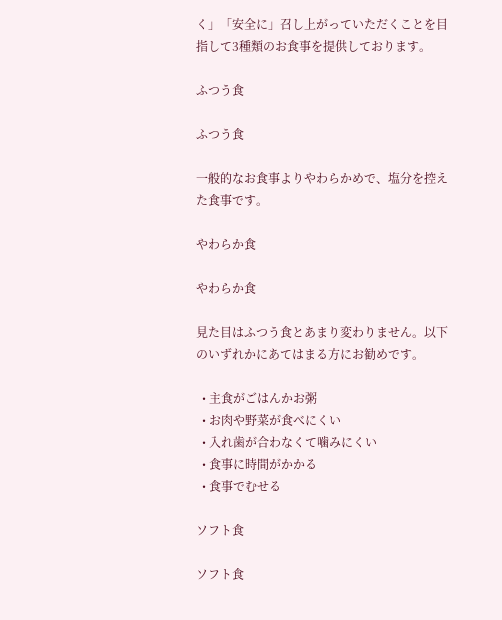く」「安全に」召し上がっていただくことを目指して3種類のお食事を提供しております。

ふつう食

ふつう食

一般的なお食事よりやわらかめで、塩分を控えた食事です。

やわらか食

やわらか食

見た目はふつう食とあまり変わりません。以下のいずれかにあてはまる方にお勧めです。

  • 主食がごはんかお粥
  • お肉や野菜が食べにくい
  • 入れ歯が合わなくて噛みにくい
  • 食事に時間がかかる
  • 食事でむせる

ソフト食

ソフト食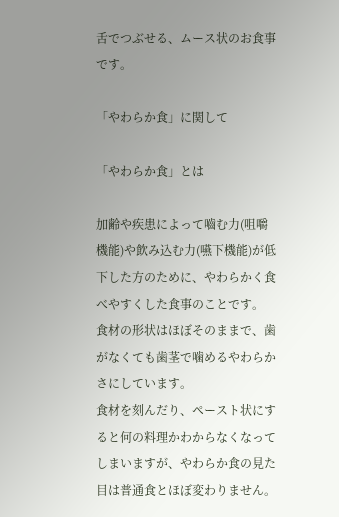舌でつぶせる、ムース状のお食事です。

「やわらか食」に関して

「やわらか食」とは

加齢や疾患によって嚙む力(咀嚼機能)や飲み込む力(嚥下機能)が低下した方のために、やわらかく食べやすくした食事のことです。
食材の形状はほぼそのままで、歯がなくても歯茎で噛めるやわらかさにしています。
食材を刻んだり、ペースト状にすると何の料理かわからなくなってしまいますが、やわらか食の見た目は普通食とほぼ変わりません。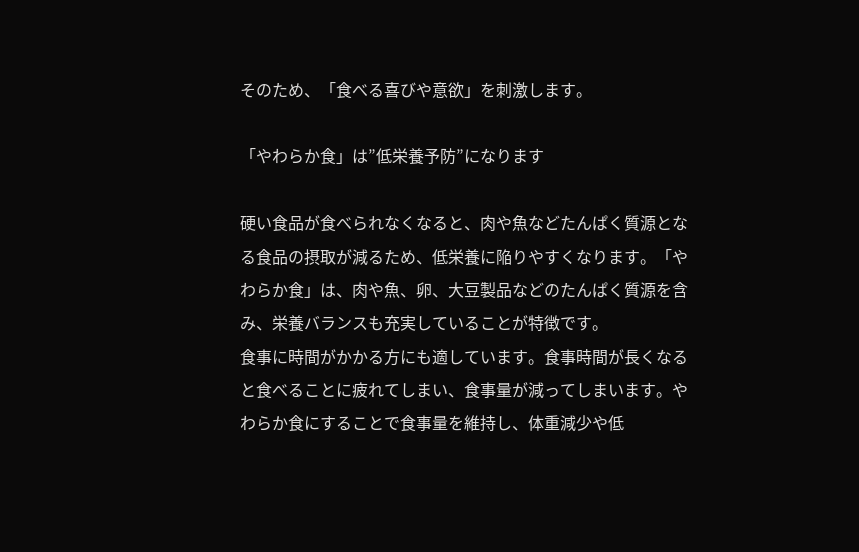そのため、「食べる喜びや意欲」を刺激します。

「やわらか食」は”低栄養予防”になります

硬い食品が食べられなくなると、肉や魚などたんぱく質源となる食品の摂取が減るため、低栄養に陥りやすくなります。「やわらか食」は、肉や魚、卵、大豆製品などのたんぱく質源を含み、栄養バランスも充実していることが特徴です。
食事に時間がかかる方にも適しています。食事時間が長くなると食べることに疲れてしまい、食事量が減ってしまいます。やわらか食にすることで食事量を維持し、体重減少や低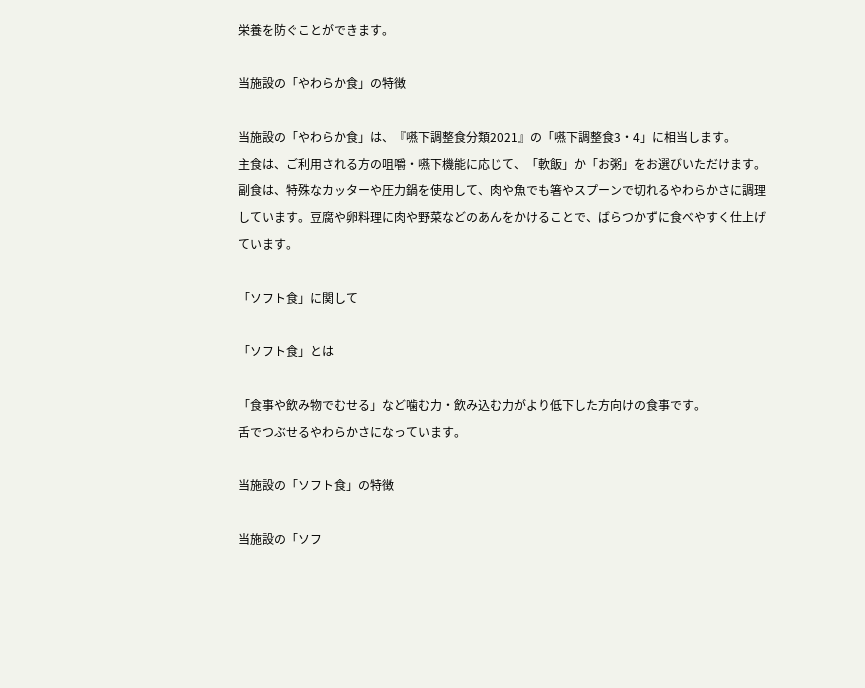栄養を防ぐことができます。

当施設の「やわらか食」の特徴

当施設の「やわらか食」は、『嚥下調整食分類2021』の「嚥下調整食3・4」に相当します。
主食は、ご利用される方の咀嚼・嚥下機能に応じて、「軟飯」か「お粥」をお選びいただけます。
副食は、特殊なカッターや圧力鍋を使用して、肉や魚でも箸やスプーンで切れるやわらかさに調理しています。豆腐や卵料理に肉や野菜などのあんをかけることで、ばらつかずに食べやすく仕上げています。

「ソフト食」に関して

「ソフト食」とは

「食事や飲み物でむせる」など噛む力・飲み込む力がより低下した方向けの食事です。
舌でつぶせるやわらかさになっています。

当施設の「ソフト食」の特徴

当施設の「ソフ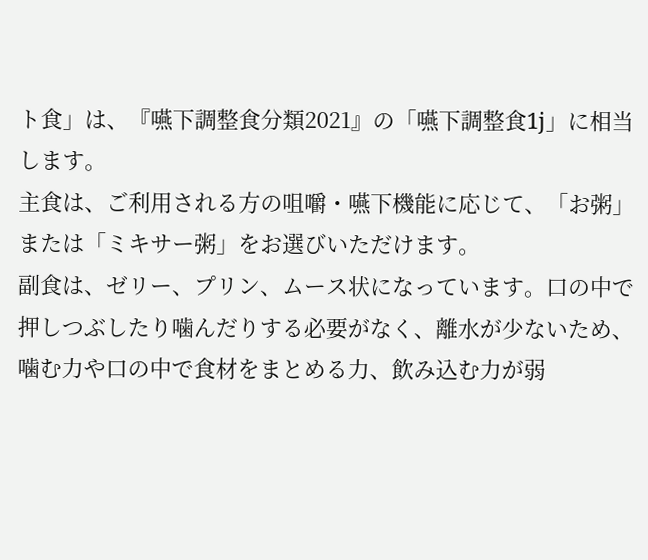ト食」は、『嚥下調整食分類2021』の「嚥下調整食1j」に相当します。
主食は、ご利用される方の咀嚼・嚥下機能に応じて、「お粥」または「ミキサー粥」をお選びいただけます。
副食は、ゼリー、プリン、ムース状になっています。口の中で押しつぶしたり噛んだりする必要がなく、離水が少ないため、噛む力や口の中で食材をまとめる力、飲み込む力が弱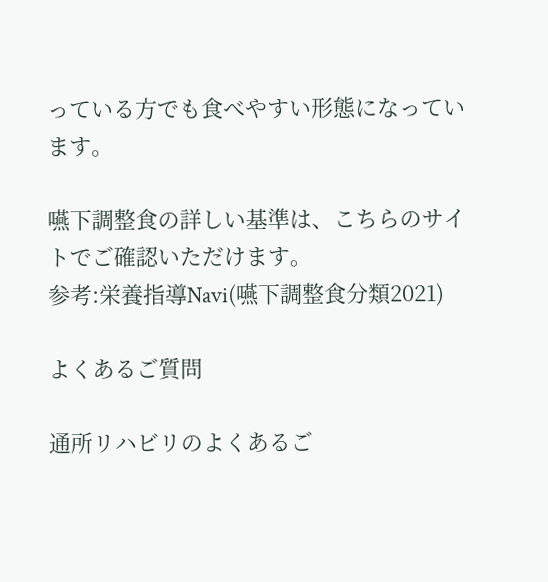っている方でも食べやすい形態になっています。

嚥下調整食の詳しい基準は、こちらのサイトでご確認いただけます。
参考:栄養指導Navi(嚥下調整食分類2021)

よくあるご質問

通所リハビリのよくあるご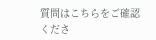質問はこちらをご確認くださ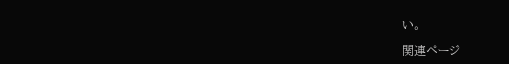い。

関連ページ